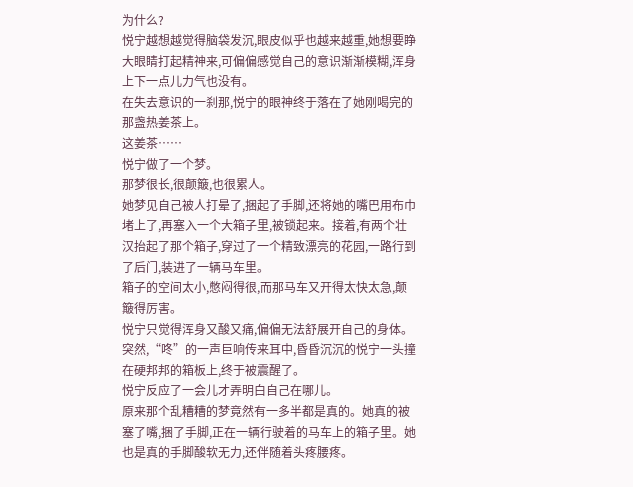为什么?
悦宁越想越觉得脑袋发沉,眼皮似乎也越来越重,她想要睁大眼睛打起精神来,可偏偏感觉自己的意识渐渐模糊,浑身上下一点儿力气也没有。
在失去意识的一刹那,悦宁的眼神终于落在了她刚喝完的那盏热姜茶上。
这姜茶……
悦宁做了一个梦。
那梦很长,很颠簸,也很累人。
她梦见自己被人打晕了,捆起了手脚,还将她的嘴巴用布巾堵上了,再塞入一个大箱子里,被锁起来。接着,有两个壮汉抬起了那个箱子,穿过了一个精致漂亮的花园,一路行到了后门,装进了一辆马车里。
箱子的空间太小,憋闷得很,而那马车又开得太快太急,颠簸得厉害。
悦宁只觉得浑身又酸又痛,偏偏无法舒展开自己的身体。
突然,“咚”的一声巨响传来耳中,昏昏沉沉的悦宁一头撞在硬邦邦的箱板上,终于被震醒了。
悦宁反应了一会儿才弄明白自己在哪儿。
原来那个乱糟糟的梦竟然有一多半都是真的。她真的被塞了嘴,捆了手脚,正在一辆行驶着的马车上的箱子里。她也是真的手脚酸软无力,还伴随着头疼腰疼。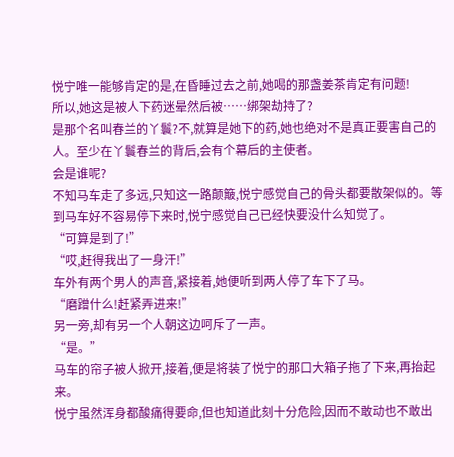悦宁唯一能够肯定的是,在昏睡过去之前,她喝的那盏姜茶肯定有问题!
所以,她这是被人下药迷晕然后被……绑架劫持了?
是那个名叫春兰的丫鬟?不,就算是她下的药,她也绝对不是真正要害自己的人。至少在丫鬟春兰的背后,会有个幕后的主使者。
会是谁呢?
不知马车走了多远,只知这一路颠簸,悦宁感觉自己的骨头都要散架似的。等到马车好不容易停下来时,悦宁感觉自己已经快要没什么知觉了。
“可算是到了!”
“哎,赶得我出了一身汗!”
车外有两个男人的声音,紧接着,她便听到两人停了车下了马。
“磨蹭什么!赶紧弄进来!”
另一旁,却有另一个人朝这边呵斥了一声。
“是。”
马车的帘子被人掀开,接着,便是将装了悦宁的那口大箱子拖了下来,再抬起来。
悦宁虽然浑身都酸痛得要命,但也知道此刻十分危险,因而不敢动也不敢出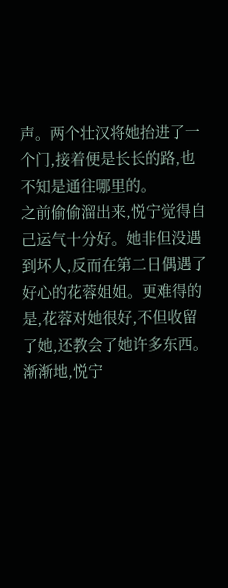声。两个壮汉将她抬进了一个门,接着便是长长的路,也不知是通往哪里的。
之前偷偷溜出来,悦宁觉得自己运气十分好。她非但没遇到坏人,反而在第二日偶遇了好心的花蓉姐姐。更难得的是,花蓉对她很好,不但收留了她,还教会了她许多东西。渐渐地,悦宁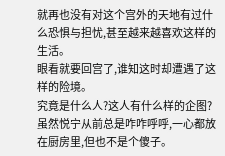就再也没有对这个宫外的天地有过什么恐惧与担忧,甚至越来越喜欢这样的生活。
眼看就要回宫了,谁知这时却遭遇了这样的险境。
究竟是什么人?这人有什么样的企图?虽然悦宁从前总是咋咋呼呼,一心都放在厨房里,但也不是个傻子。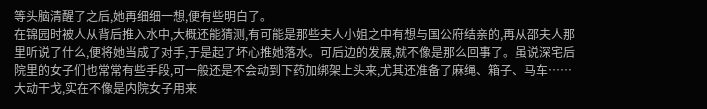等头脑清醒了之后,她再细细一想,便有些明白了。
在锦园时被人从背后推入水中,大概还能猜测,有可能是那些夫人小姐之中有想与国公府结亲的,再从邵夫人那里听说了什么,便将她当成了对手,于是起了坏心推她落水。可后边的发展,就不像是那么回事了。虽说深宅后院里的女子们也常常有些手段,可一般还是不会动到下药加绑架上头来,尤其还准备了麻绳、箱子、马车……大动干戈,实在不像是内院女子用来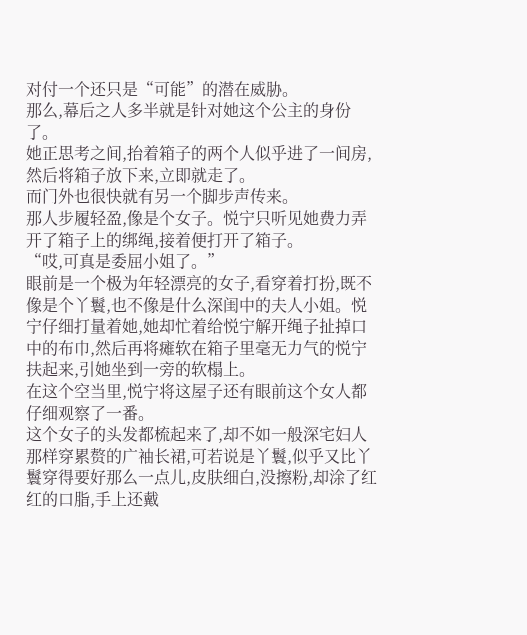对付一个还只是“可能”的潜在威胁。
那么,幕后之人多半就是针对她这个公主的身份了。
她正思考之间,抬着箱子的两个人似乎进了一间房,然后将箱子放下来,立即就走了。
而门外也很快就有另一个脚步声传来。
那人步履轻盈,像是个女子。悦宁只听见她费力弄开了箱子上的绑绳,接着便打开了箱子。
“哎,可真是委屈小姐了。”
眼前是一个极为年轻漂亮的女子,看穿着打扮,既不像是个丫鬟,也不像是什么深闺中的夫人小姐。悦宁仔细打量着她,她却忙着给悦宁解开绳子扯掉口中的布巾,然后再将瘫软在箱子里毫无力气的悦宁扶起来,引她坐到一旁的软榻上。
在这个空当里,悦宁将这屋子还有眼前这个女人都仔细观察了一番。
这个女子的头发都梳起来了,却不如一般深宅妇人那样穿累赘的广袖长裙,可若说是丫鬟,似乎又比丫鬟穿得要好那么一点儿,皮肤细白,没擦粉,却涂了红红的口脂,手上还戴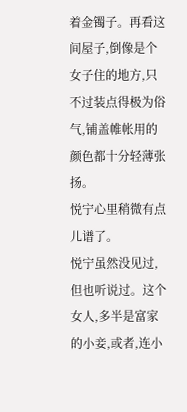着金镯子。再看这间屋子,倒像是个女子住的地方,只不过装点得极为俗气,铺盖帷帐用的颜色都十分轻薄张扬。
悦宁心里稍微有点儿谱了。
悦宁虽然没见过,但也听说过。这个女人,多半是富家的小妾,或者,连小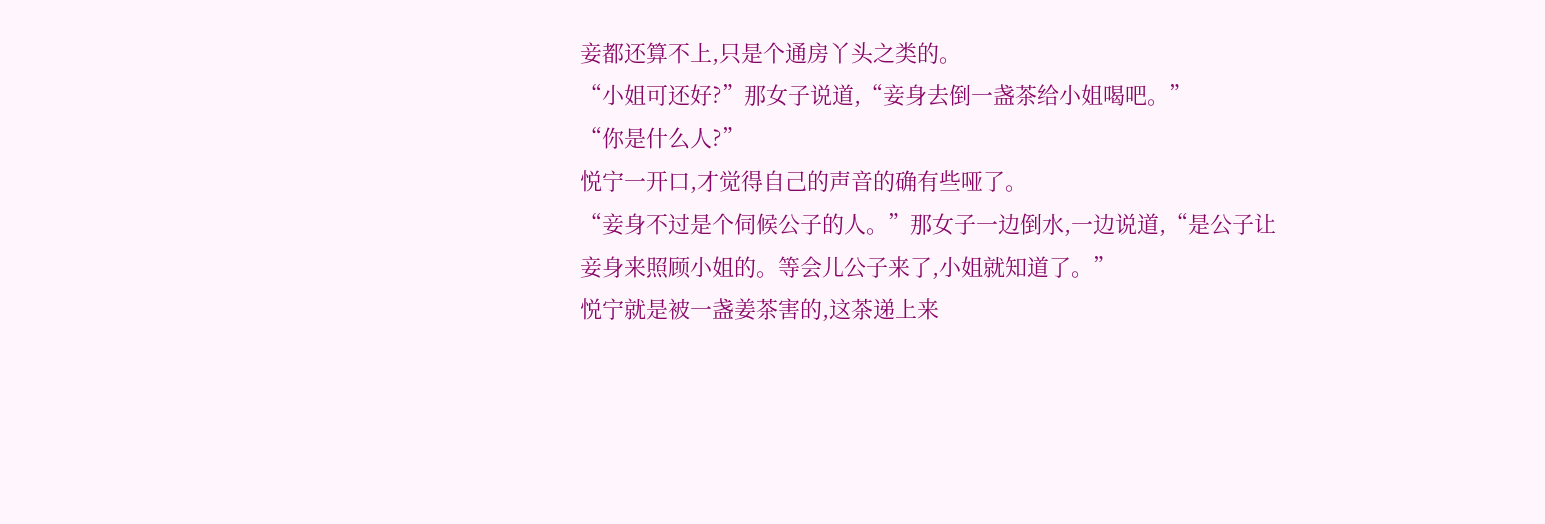妾都还算不上,只是个通房丫头之类的。
“小姐可还好?”那女子说道,“妾身去倒一盏茶给小姐喝吧。”
“你是什么人?”
悦宁一开口,才觉得自己的声音的确有些哑了。
“妾身不过是个伺候公子的人。”那女子一边倒水,一边说道,“是公子让妾身来照顾小姐的。等会儿公子来了,小姐就知道了。”
悦宁就是被一盏姜茶害的,这茶递上来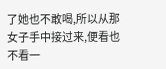了她也不敢喝,所以从那女子手中接过来,便看也不看一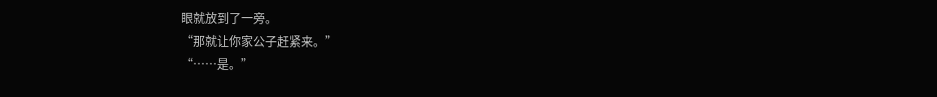眼就放到了一旁。
“那就让你家公子赶紧来。”
“……是。”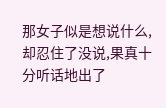那女子似是想说什么,却忍住了没说,果真十分听话地出了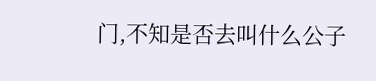门,不知是否去叫什么公子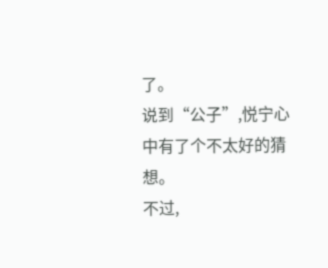了。
说到“公子”,悦宁心中有了个不太好的猜想。
不过,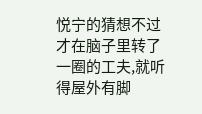悦宁的猜想不过才在脑子里转了一圈的工夫,就听得屋外有脚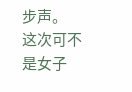步声。
这次可不是女子